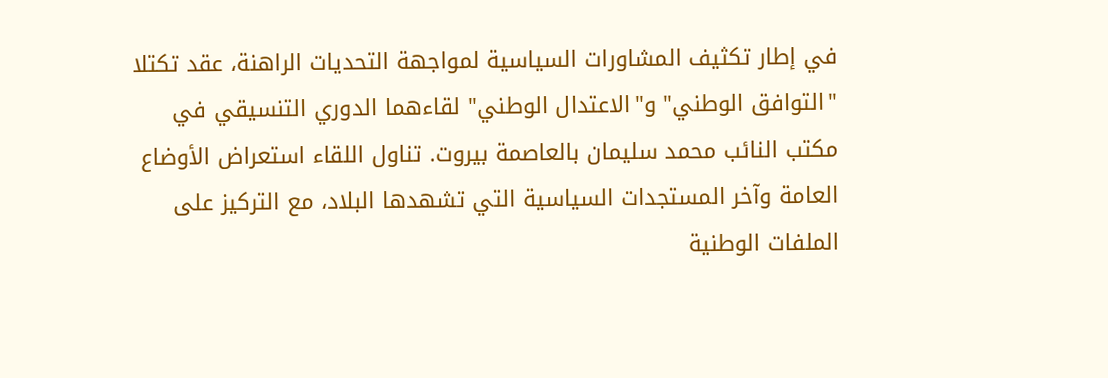في إطار تكثيف المشاورات السياسية لمواجهة التحديات الراهنة، عقد تكتلا "التوافق الوطني" و"الاعتدال الوطني" لقاءهما الدوري التنسيقي في مكتب النائب محمد سليمان بالعاصمة بيروت. تناول اللقاء استعراض الأوضاع العامة وآخر المستجدات السياسية التي تشهدها البلاد، مع التركيز على الملفات الوطنية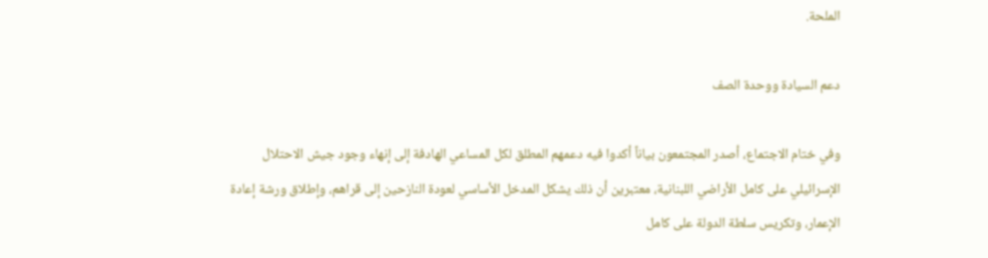الملحة.

دعم السيادة ووحدة الصف

وفي ختام الاجتماع، أصدر المجتمعون بياناً أكدوا فيه دعمهم المطلق لكل المساعي الهادفة إلى إنهاء وجود جيش الاحتلال الإسرائيلي على كامل الأراضي اللبنانية، معتبرين أن ذلك يشكل المدخل الأساسي لعودة النازحين إلى قراهم، وإطلاق ورشة إعادة الإعمار، وتكريس سلطة الدولة على كامل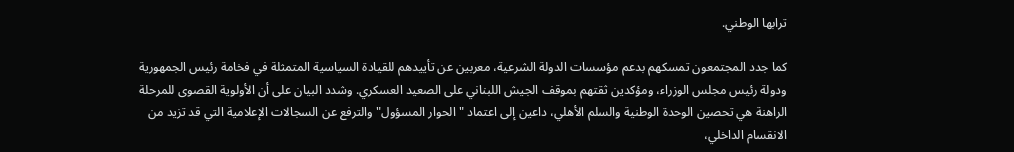ترابها الوطني.

كما جدد المجتمعون تمسكهم بدعم مؤسسات الدولة الشرعية، معربين عن تأييدهم للقيادة السياسية المتمثلة في فخامة رئيس الجمهورية ودولة رئيس مجلس الوزراء، ومؤكدين ثقتهم بموقف الجيش اللبناني على الصعيد العسكري. وشدد البيان على أن الأولوية القصوى للمرحلة الراهنة هي تحصين الوحدة الوطنية والسلم الأهلي، داعين إلى اعتماد "الحوار المسؤول" والترفع عن السجالات الإعلامية التي قد تزيد من الانقسام الداخلي،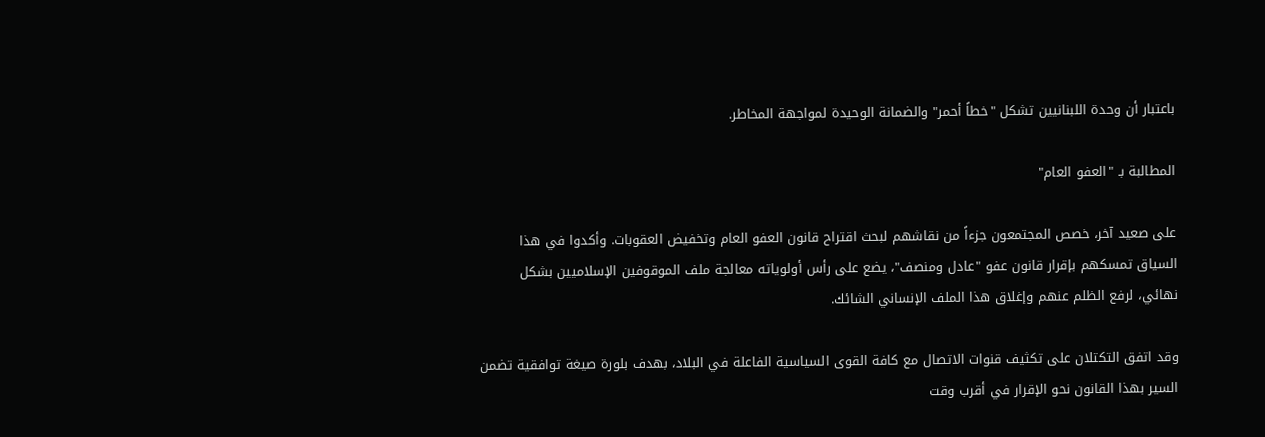باعتبار أن وحدة اللبنانيين تشكل "خطاً أحمر" والضمانة الوحيدة لمواجهة المخاطر.

المطالبة بـ "العفو العام"

على صعيد آخر، خصص المجتمعون جزءاً من نقاشهم لبحث اقتراح قانون العفو العام وتخفيض العقوبات. وأكدوا في هذا السياق تمسكهم بإقرار قانون عفو "عادل ومنصف"، يضع على رأس أولوياته معالجة ملف الموقوفين الإسلاميين بشكل نهائي، لرفع الظلم عنهم وإغلاق هذا الملف الإنساني الشائك.

وقد اتفق التكتلان على تكثيف قنوات الاتصال مع كافة القوى السياسية الفاعلة في البلاد، بهدف بلورة صيغة توافقية تضمن السير بهذا القانون نحو الإقرار في أقرب وقت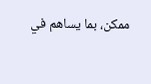ممكن، بما يساهم في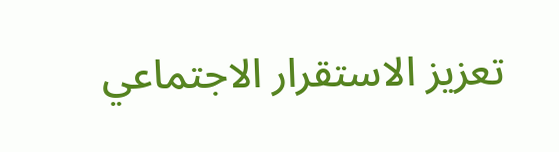تعزيز الاستقرار الاجتماعي